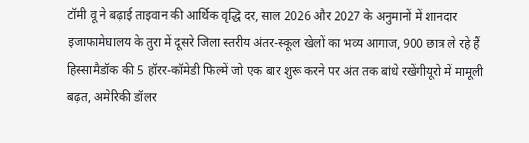टॉमी वू ने बढ़ाई ताइवान की आर्थिक वृद्धि दर, साल 2026 और 2027 के अनुमानों में शानदार इजाफामेघालय के तुरा में दूसरे जिला स्तरीय अंतर-स्कूल खेलों का भव्य आगाज, 900 छात्र ले रहे हैं हिस्सामैडॉक की 5 हॉरर-कॉमेडी फिल्में जो एक बार शुरू करने पर अंत तक बांधे रखेंगीयूरो में मामूली बढ़त, अमेरिकी डॉलर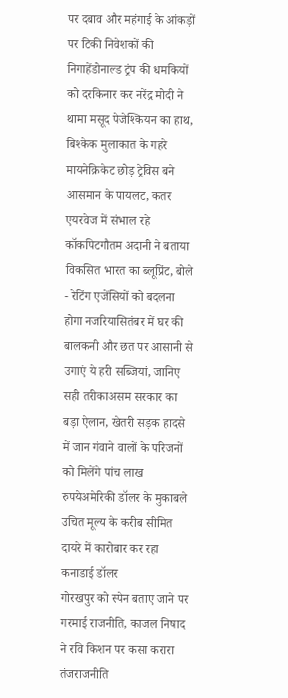पर दबाव और महंगाई के आंकड़ों पर टिकी निवेशकों की निगाहेंडोनाल्ड ट्रंप की धमकियों को दरकिनार कर नरेंद्र मोदी ने थामा मसूद पेजेश्कियन का हाथ, बिश्केक मुलाकात के गहरे मायनेक्रिकेट छोड़ ट्रेविस बने आसमान के पायलट, कतर एयरवेज में संभाल रहे कॉकपिटगौतम अदानी ने बताया विकसित भारत का ब्लूप्रिंट, बोले - रेटिंग एजेंसियों को बदलना होगा नजरियासितंबर में घर की बालकनी और छत पर आसानी से उगाएं ये हरी सब्जियां, जानिए सही तरीकाअसम सरकार का बड़ा ऐलान, खेतरी सड़क हादसे में जान गंवाने वालों के परिजनों को मिलेंगे पांच लाख रुपयेअमेरिकी डॉलर के मुकाबले उचित मूल्य के करीब सीमित दायरे में कारोबार कर रहा कनाडाई डॉलर
गोरखपुर को स्पेन बताए जाने पर गरमाई राजनीति, काजल निषाद ने रवि किशन पर कसा करारा तंजराजनीति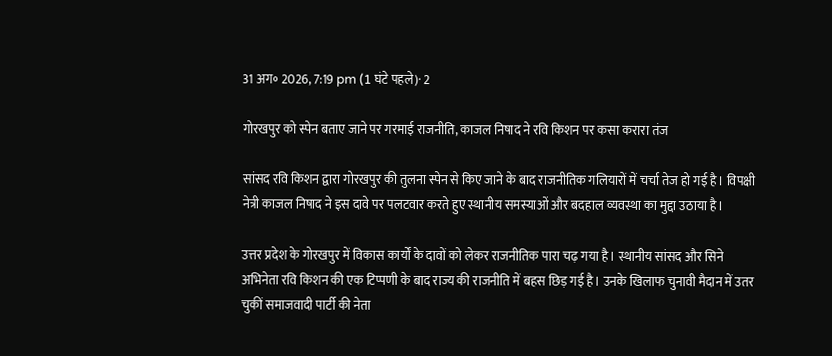31 अग॰ 2026, 7:19 pm (1 घंटे पहले)· 2

गोरखपुर को स्पेन बताए जाने पर गरमाई राजनीति, काजल निषाद ने रवि किशन पर कसा करारा तंज

सांसद रवि किशन द्वारा गोरखपुर की तुलना स्पेन से किए जाने के बाद राजनीतिक गलियारों में चर्चा तेज हो गई है। विपक्षी नेत्री काजल निषाद ने इस दावे पर पलटवार करते हुए स्थानीय समस्याओं और बदहाल व्यवस्था का मुद्दा उठाया है।

उत्तर प्रदेश के गोरखपुर में विकास कार्यों के दावों को लेकर राजनीतिक पारा चढ़ गया है। स्थानीय सांसद और सिने अभिनेता रवि किशन की एक टिप्पणी के बाद राज्य की राजनीति में बहस छिड़ गई है। उनके खिलाफ चुनावी मैदान में उतर चुकीं समाजवादी पार्टी की नेता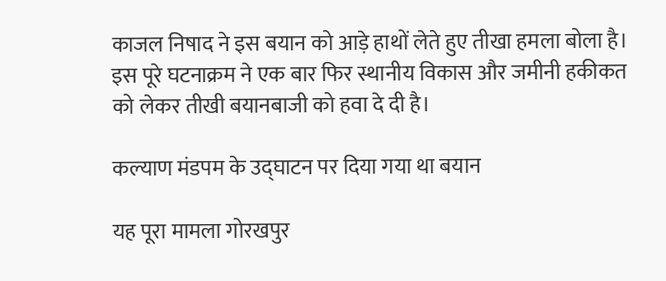काजल निषाद ने इस बयान को आड़े हाथों लेते हुए तीखा हमला बोला है। इस पूरे घटनाक्रम ने एक बार फिर स्थानीय विकास और जमीनी हकीकत को लेकर तीखी बयानबाजी को हवा दे दी है।

कल्याण मंडपम के उद्घाटन पर दिया गया था बयान

यह पूरा मामला गोरखपुर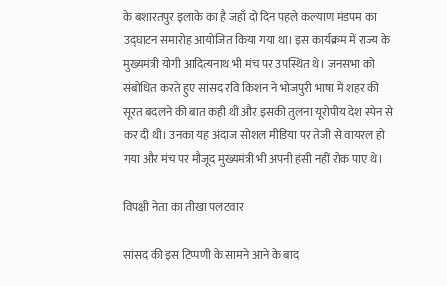के बशारतपुर इलाके का है जहाँ दो दिन पहले कल्याण मंडपम का उद्घाटन समारोह आयोजित किया गया था। इस कार्यक्रम में राज्य के मुख्यमंत्री योगी आदित्यनाथ भी मंच पर उपस्थित थे। जनसभा को संबोधित करते हुए सांसद रवि किशन ने भोजपुरी भाषा में शहर की सूरत बदलने की बात कही थी और इसकी तुलना यूरोपीय देश स्पेन से कर दी थी। उनका यह अंदाज सोशल मीडिया पर तेजी से वायरल हो गया और मंच पर मौजूद मुख्यमंत्री भी अपनी हंसी नहीं रोक पाए थे।

विपक्षी नेता का तीखा पलटवार

सांसद की इस टिप्पणी के सामने आने के बाद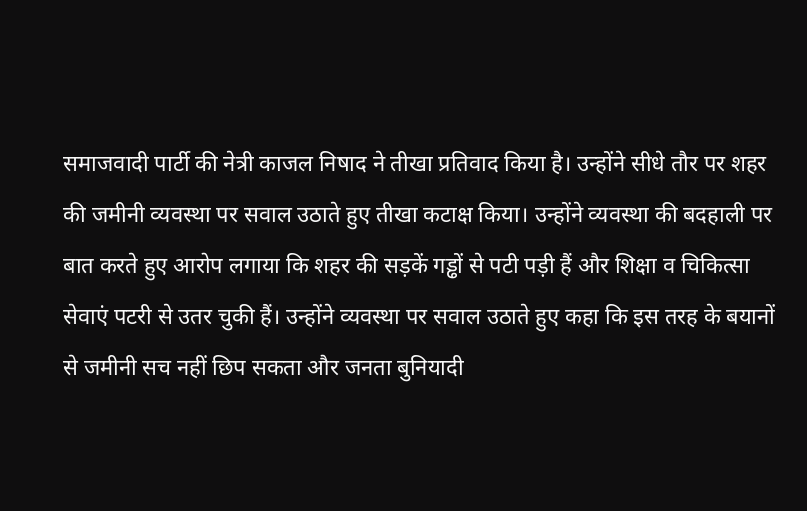समाजवादी पार्टी की नेत्री काजल निषाद ने तीखा प्रतिवाद किया है। उन्होंने सीधे तौर पर शहर की जमीनी व्यवस्था पर सवाल उठाते हुए तीखा कटाक्ष किया। उन्होंने व्यवस्था की बदहाली पर बात करते हुए आरोप लगाया कि शहर की सड़कें गड्ढों से पटी पड़ी हैं और शिक्षा व चिकित्सा सेवाएं पटरी से उतर चुकी हैं। उन्होंने व्यवस्था पर सवाल उठाते हुए कहा कि इस तरह के बयानों से जमीनी सच नहीं छिप सकता और जनता बुनियादी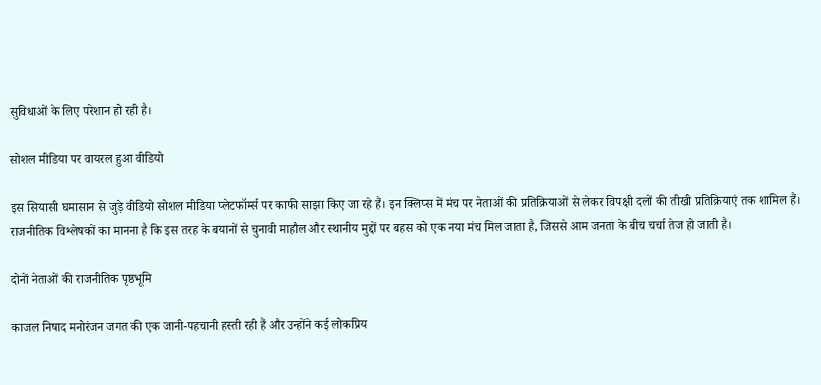सुविधाओं के लिए परेशान हो रही है।

सोशल मीडिया पर वायरल हुआ वीडियो

इस सियासी घमासान से जुड़े वीडियो सोशल मीडिया प्लेटफॉर्म्स पर काफी साझा किए जा रहे हैं। इन क्लिप्स में मंच पर नेताओं की प्रतिक्रियाओं से लेकर विपक्षी दलों की तीखी प्रतिक्रियाएं तक शामिल हैं। राजनीतिक विश्लेषकों का मानना है कि इस तरह के बयानों से चुनावी माहौल और स्थानीय मुद्दों पर बहस को एक नया मंच मिल जाता है, जिससे आम जनता के बीच चर्चा तेज हो जाती है।

दोनों नेताओं की राजनीतिक पृष्ठभूमि

काजल निषाद मनोरंजन जगत की एक जानी-पहचानी हस्ती रही हैं और उन्होंने कई लोकप्रिय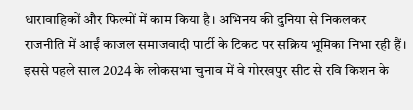धारावाहिकों और फिल्मों में काम किया है। अभिनय की दुनिया से निकलकर राजनीति में आईं काजल समाजवादी पार्टी के टिकट पर सक्रिय भूमिका निभा रही हैं। इससे पहले साल 2024 के लोकसभा चुनाव में वे गोरखपुर सीट से रवि किशन के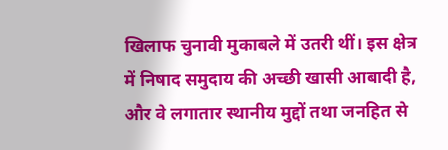खिलाफ चुनावी मुकाबले में उतरी थीं। इस क्षेत्र में निषाद समुदाय की अच्छी खासी आबादी है, और वे लगातार स्थानीय मुद्दों तथा जनहित से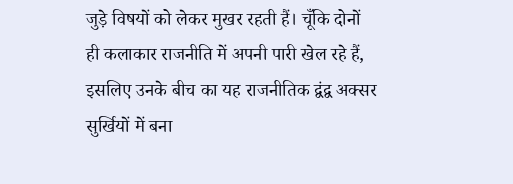जुड़े विषयों को लेकर मुखर रहती हैं। चूँकि दोनों ही कलाकार राजनीति में अपनी पारी खेल रहे हैं, इसलिए उनके बीच का यह राजनीतिक द्वंद्व अक्सर सुर्खियों में बना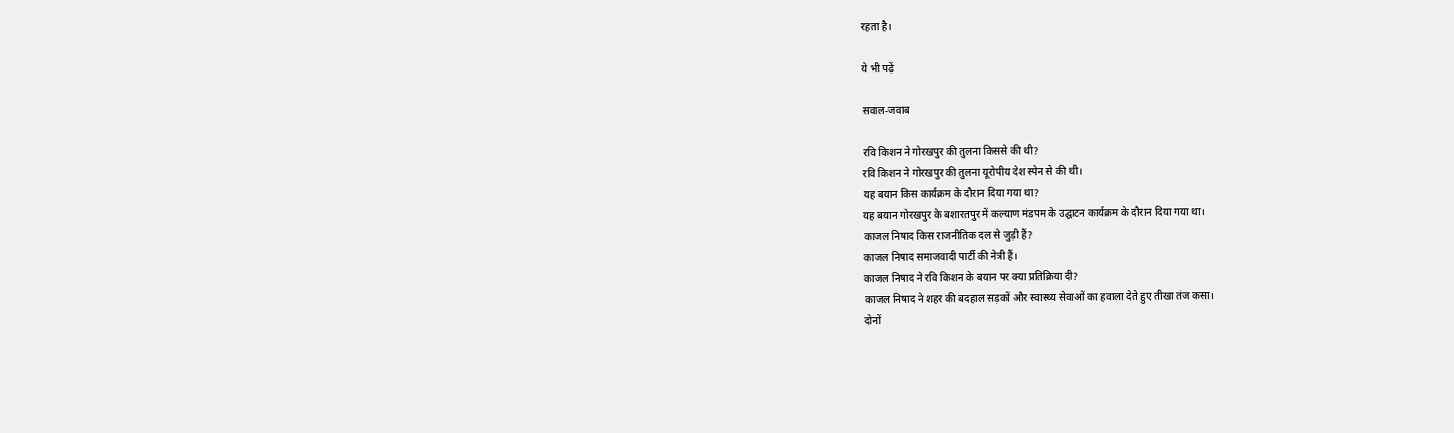रहता है।

ये भी पढ़ें

सवाल-जवाब

रवि किशन ने गोरखपुर की तुलना किससे की थी?
रवि किशन ने गोरखपुर की तुलना यूरोपीय देश स्पेन से की थी।
यह बयान किस कार्यक्रम के दौरान दिया गया था?
यह बयान गोरखपुर के बशारतपुर में कल्याण मंडपम के उद्घाटन कार्यक्रम के दौरान दिया गया था।
काजल निषाद किस राजनीतिक दल से जुड़ी हैं?
काजल निषाद समाजवादी पार्टी की नेत्री हैं।
काजल निषाद ने रवि किशन के बयान पर क्या प्रतिक्रिया दी?
काजल निषाद ने शहर की बदहाल सड़कों और स्वास्थ्य सेवाओं का हवाला देते हुए तीखा तंज कसा।
दोनों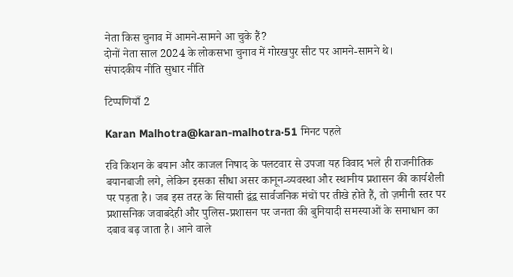नेता किस चुनाव में आमने-सामने आ चुके हैं?
दोनों नेता साल 2024 के लोकसभा चुनाव में गोरखपुर सीट पर आमने-सामने थे।
संपादकीय नीति सुधार नीति

टिप्पणियाँ 2

Karan Malhotra@karan-malhotra·51 मिनट पहले

रवि किशन के बयान और काजल निषाद के पलटवार से उपजा यह विवाद भले ही राजनीतिक बयानबाजी लगे, लेकिन इसका सीधा असर कानून-व्यवस्था और स्थानीय प्रशासन की कार्यशैली पर पड़ता है। जब इस तरह के सियासी द्वंद्व सार्वजनिक मंचों पर तीखे होते हैं, तो ज़मीनी स्तर पर प्रशासनिक जवाबदेही और पुलिस-प्रशासन पर जनता की बुनियादी समस्याओं के समाधान का दबाव बढ़ जाता है। आने वाले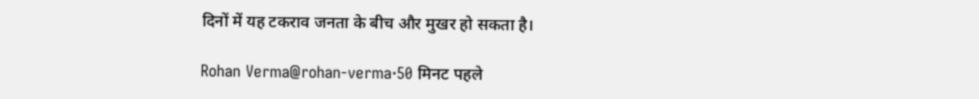दिनों में यह टकराव जनता के बीच और मुखर हो सकता है।

Rohan Verma@rohan-verma·50 मिनट पहले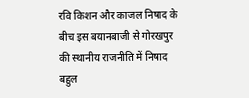रवि किशन और काजल निषाद के बीच इस बयानबाजी से गोरखपुर की स्थानीय राजनीति में निषाद बहुल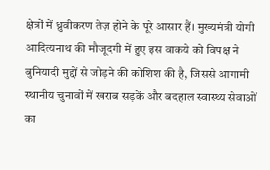क्षेत्रों में ध्रुवीकरण तेज़ होने के पूरे आसार हैं। मुख्यमंत्री योगी आदित्यनाथ की मौजूदगी में हुए इस वाकये को विपक्ष ने बुनियादी मुद्दों से जोड़ने की कोशिश की है, जिससे आगामी स्थानीय चुनावों में खराब सड़कें और बदहाल स्वास्थ्य सेवाओं का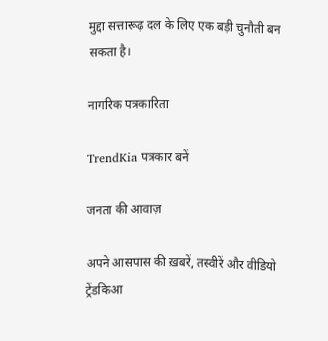मुद्दा सत्तारूढ़ दल के लिए एक बड़ी चुनौती बन सकता है।

नागरिक पत्रकारिता

TrendKia पत्रकार बनें

जनता की आवाज़

अपने आसपास की ख़बरें, तस्वीरें और वीडियो ट्रेंडकिआ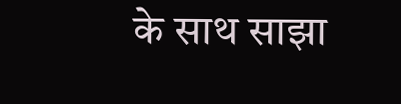के साथ साझा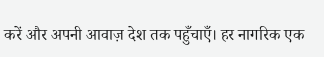करें और अपनी आवाज़ देश तक पहुँचाएँ। हर नागरिक एक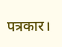पत्रकार।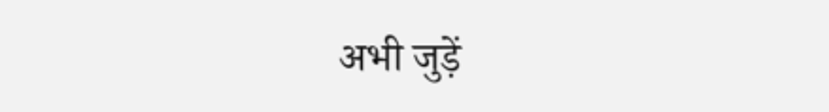अभी जुड़ें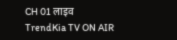CH 01 लाइव
TrendKia TV ON AIR